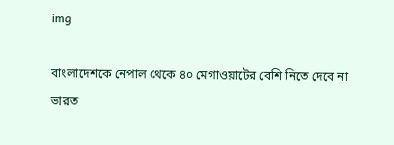img

বাংলাদেশকে নেপাল থেকে ৪০ মেগাওয়াটের বেশি নিতে দেবে না ভারত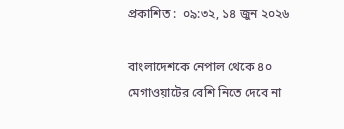প্রকাশিত :  ০৯:৩২, ১৪ জুন ২০২৬

বাংলাদেশকে নেপাল থেকে ৪০ মেগাওয়াটের বেশি নিতে দেবে না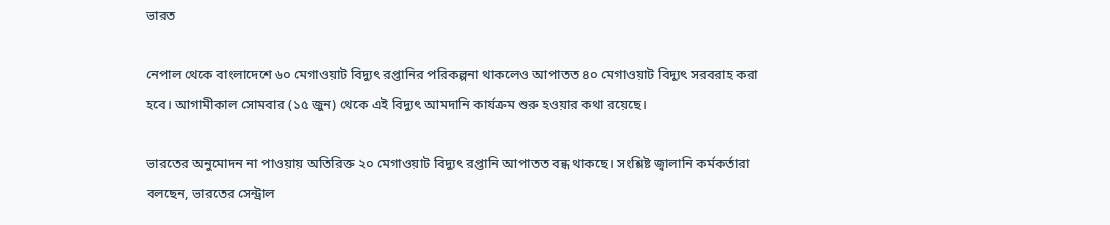ভারত

নেপাল থেকে বাংলাদেশে ৬০ মেগাওয়াট বিদ্যুৎ রপ্তানির পরিকল্পনা থাকলেও আপাতত ৪০ মেগাওয়াট বিদ্যুৎ সরবরাহ করা হবে। আগামীকাল সোমবার (১৫ জুন) থেকে এই বিদ্যুৎ আমদানি কার্যক্রম শুরু হওয়ার কথা রয়েছে।

ভারতের অনুমোদন না পাওয়ায় অতিরিক্ত ২০ মেগাওয়াট বিদ্যুৎ রপ্তানি আপাতত বন্ধ থাকছে। সংশ্লিষ্ট জ্বালানি কর্মকর্তারা বলছেন, ভারতের সেন্ট্রাল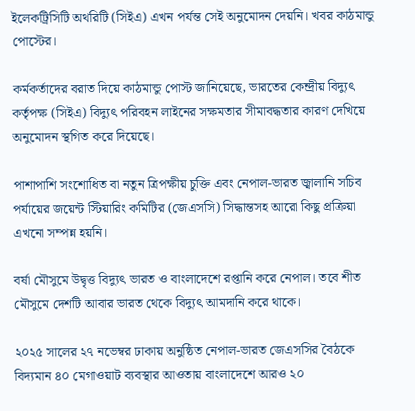ইলেকট্রিসিটি অথরিটি (সিইএ) এখন পর্যন্ত সেই অনুমোদন দেয়নি। খবর কাঠমান্ডু পোস্টের।

কর্মকর্তাদের বরাত দিয়ে কাঠমান্ডু পোস্ট জানিয়েছে, ভারতের কেন্দ্রীয় বিদ্যুৎ কর্তৃপক্ষ (সিইএ) বিদ্যুৎ পরিবহন লাইনের সক্ষমতার সীমাবদ্ধতার কারণ দেখিয়ে অনুমোদন স্থগিত করে দিয়েছে।

পাশাপাশি সংশোধিত বা নতুন ত্রিপক্ষীয় চুক্তি এবং নেপাল-ভারত জ্বালানি সচিব পর্যায়ের জয়েন্ট স্টিয়ারিং কমিটির (জেএসসি) সিদ্ধান্তসহ আরো কিছু প্রক্রিয়া এখনো সম্পন্ন হয়নি।

বর্ষা মৌসুমে উদ্বৃত্ত বিদ্যুৎ ভারত ও বাংলাদেশে রপ্তানি করে নেপাল। তবে শীত মৌসুমে দেশটি আবার ভারত থেকে বিদ্যুৎ আমদানি করে থাকে।

২০২৫ সালের ২৭ নভেম্বর ঢাকায় অনুষ্ঠিত নেপাল-ভারত জেএসসির বৈঠকে বিদ্যমান ৪০ মেগাওয়াট ব্যবস্থার আওতায় বাংলাদেশে আরও ২০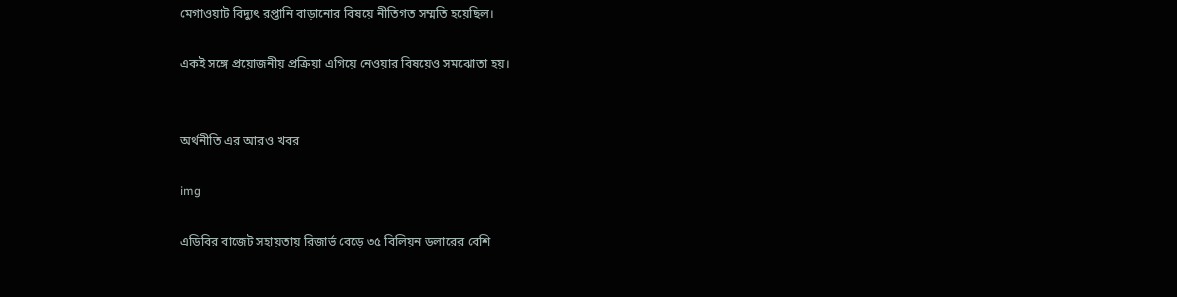মেগাওয়াট বিদ্যুৎ রপ্তানি বাড়ানোর বিষয়ে নীতিগত সম্মতি হয়েছিল।

একই সঙ্গে প্রয়োজনীয় প্রক্রিয়া এগিয়ে নেওয়ার বিষয়েও সমঝোতা হয়।


অর্থনীতি এর আরও খবর

img

এডিবির বাজেট সহায়তায় রিজার্ভ বেড়ে ৩৫ বিলিয়ন ডলারের বেশি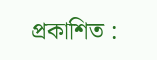প্রকাশিত :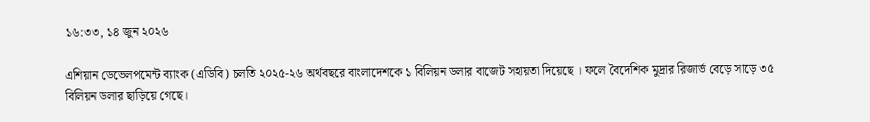১৬:৩৩, ১৪ জুন ২০২৬

এশিয়ান ডেভেলপমেন্ট ব্যাংক (এডিবি) চলতি ২০২৫-২৬ অর্থবছরে বাংলাদেশকে ১ বিলিয়ন ডলার বাজেট সহায়তা দিয়েছে । ফলে বৈদেশিক মুদ্রার রিজার্ভ বেড়ে সাড়ে ৩৫ বিলিয়ন ডলার ছাড়িয়ে গেছে।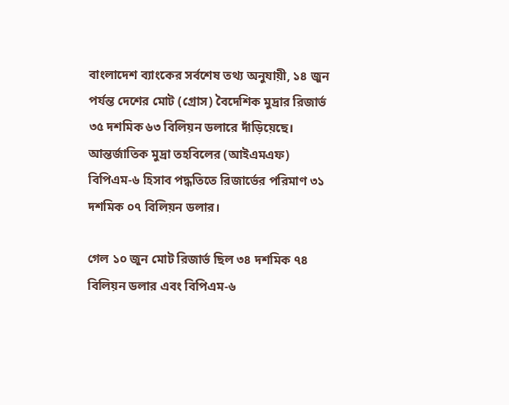বাংলাদেশ ব্যাংকের সর্বশেষ তথ্য অনুযায়ী, ১৪ জুন পর্যন্ত দেশের মোট (গ্রোস) বৈদেশিক মুদ্রার রিজার্ভ ৩৫ দশমিক ৬৩ বিলিয়ন ডলারে দাঁড়িয়েছে। আন্তর্জাতিক মুদ্রা তহবিলের (আইএমএফ) বিপিএম-৬ হিসাব পদ্ধতিতে রিজার্ভের পরিমাণ ৩১ দশমিক ০৭ বিলিয়ন ডলার।

গেল ১০ জুন মোট রিজার্ভ ছিল ৩৪ দশমিক ৭৪ বিলিয়ন ডলার এবং বিপিএম-৬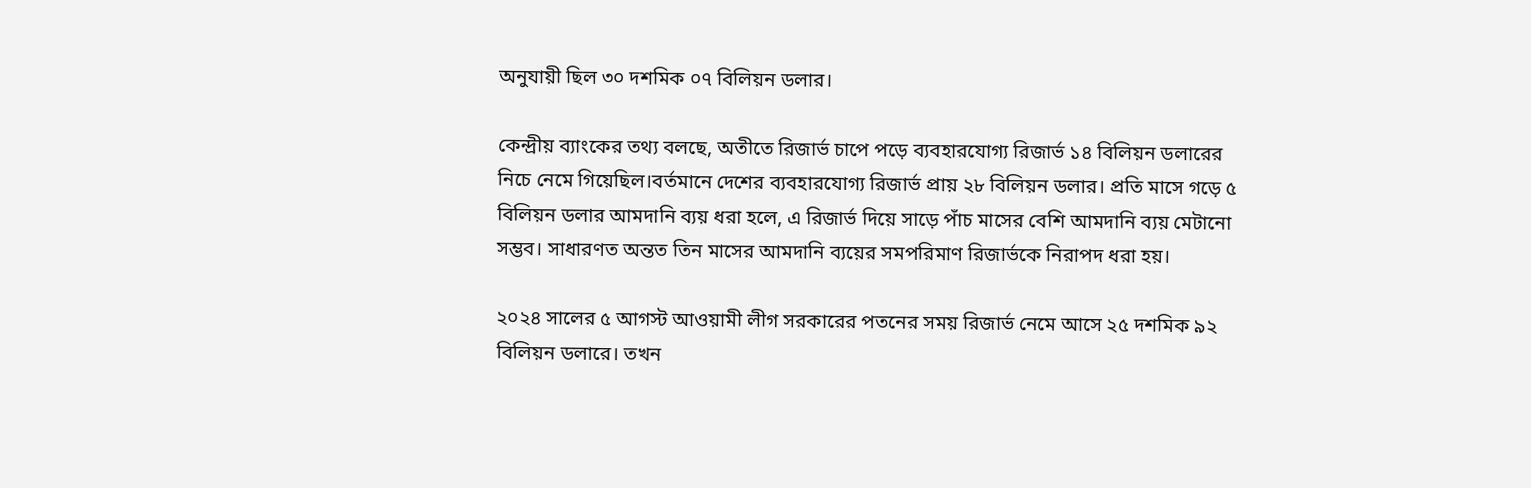অনুযায়ী ছিল ৩০ দশমিক ০৭ বিলিয়ন ডলার।

কেন্দ্রীয় ব্যাংকের তথ্য বলছে, অতীতে রিজার্ভ চাপে পড়ে ব্যবহারযোগ্য রিজার্ভ ১৪ বিলিয়ন ডলারের নিচে নেমে গিয়েছিল।বর্তমানে দেশের ব্যবহারযোগ্য রিজার্ভ প্রায় ২৮ বিলিয়ন ডলার। প্রতি মাসে গড়ে ৫ বিলিয়ন ডলার আমদানি ব্যয় ধরা হলে, এ রিজার্ভ দিয়ে সাড়ে পাঁচ মাসের বেশি আমদানি ব্যয় মেটানো সম্ভব। সাধারণত অন্তত তিন মাসের আমদানি ব্যয়ের সমপরিমাণ রিজার্ভকে নিরাপদ ধরা হয়।

২০২৪ সালের ৫ আগস্ট আওয়ামী লীগ সরকারের পতনের সময় রিজার্ভ নেমে আসে ২৫ দশমিক ৯২ বিলিয়ন ডলারে। তখন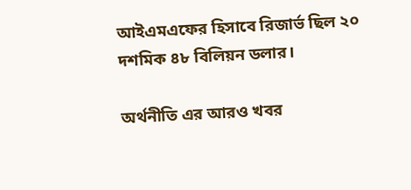আইএমএফের হিসাবে রিজার্ভ ছিল ২০ দশমিক ৪৮ বিলিয়ন ডলার।

অর্থনীতি এর আরও খবর